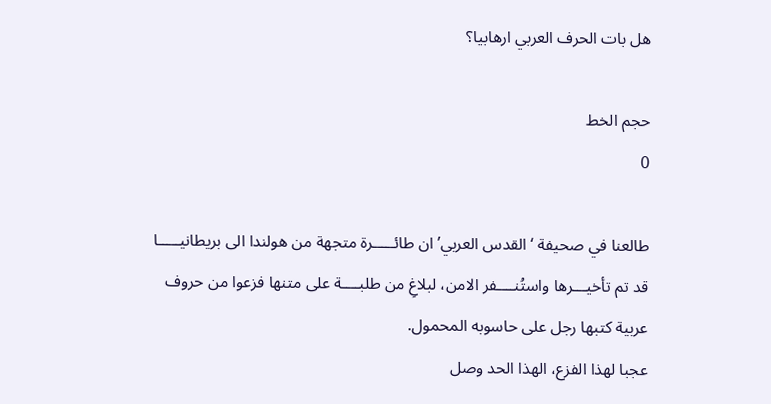هل بات الحرف العربي ارهابيا؟

حجم الخط
0

طالعنا في صحيفة ‘القدس العربي’ ان طائـــــرة متجهة من هولندا الى بريطانيـــــا قد تم تأخيـــرها واستُنــــفر الامن، لبلاغِ من طلبــــة على متنها فزعوا من حروف عربية كتبها رجل على حاسوبه المحمول.
عجبا لهذا الفزع، الهذا الحد وصل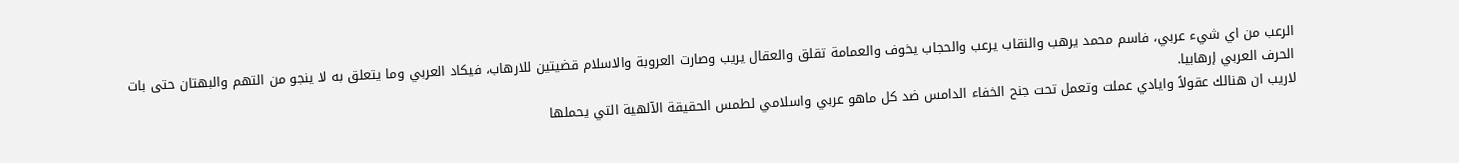الرعب من اي شيء عربي، فاسم محمد يرهب والنقاب يرعب والحجاب يخوف والعمامة تقلق والعقال يريب وصارت العروبة والاسلام قضيتين للارهاب، فيكاد العربي وما يتعلق به لا ينجو من التهم والبهتان حتى بات الحرف العربي إرهابيا.
لاريب ان هنالك عقولاً وايادي عملت وتعمل تحت جنح الخفاء الدامس ضد كل ماهو عربي واسلامي لطمس الحقيقة الآلهية التي يحملها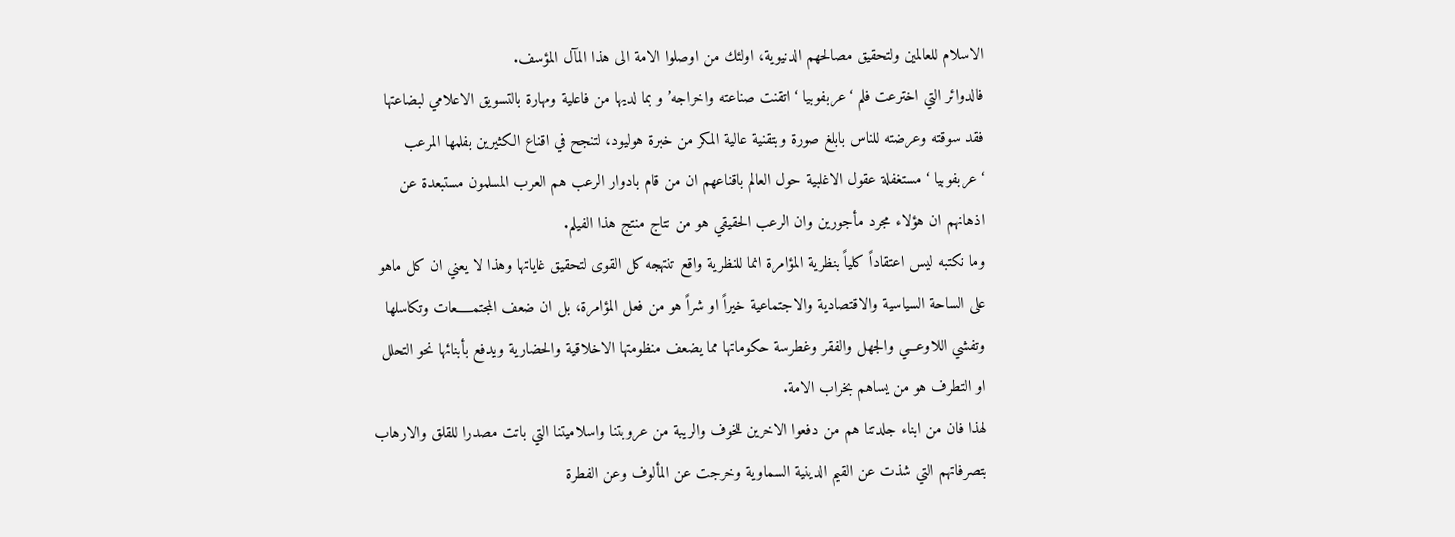الاسلام للعالمين ولتحقيق مصالحهم الدنيوية، اولئك من اوصلوا الامة الى هذا المآل المؤسف.
فالدوائر التي اخترعت فلم ‘عربفوبيا ‘ اتقنت صناعته واخراجه’ و بما لديها من فاعلية ومهارة بالتسويق الاعلامي لبضاعتها فقد سوقته وعرضته للناس بابلغ صورة وبتقنية عالية المكر من خبرة هوليود، لتنجح في اقناع الكثيرين بفلمها المرعب ‘عربفوبيا ‘ مستغفلة عقول الاغلبية حول العالم باقناعهم ان من قام بادوار الرعب هم العرب المسلمون مستبعدة عن اذهانهم ان هؤلاء مجرد مأجورين وان الرعب الحقيقي هو من نتاج منتج هذا الفيلم.
وما نكتبه ليس اعتقاداً كلياً بنظرية المؤامرة انما للنظرية واقع تنتهجه كل القوى لتحقيق غاياتها وهذا لا يعني ان كل ماهو على الساحة السياسية والاقتصادية والاجتماعية خيراً او شراً هو من فعل المؤامرة، بل ان ضعف المجتمـــــعات وتكاسلها وتفشي اللاوعـــي والجهل والفقر وغطرسة حكوماتها مما يضعف منظومتها الاخلاقية والحضارية ويدفع بأبنائها نحو التحلل او التطرف هو من يساهم بخراب الامة.
لهذا فان من ابناء جلدتنا هم من دفعوا الاخرين للخوف والريبة من عروبتنا واسلاميتنا التي باتت مصدرا للقلق والارهاب بتصرفاتهم التي شذت عن القيم الدينية السماوية وخرجت عن المألوف وعن الفطرة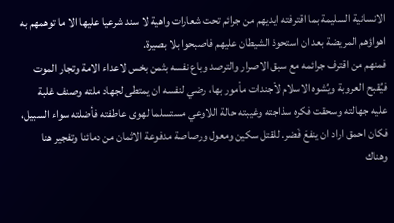الانسانية السليمة بما اقترفته ايديهم من جرائم تحت شعارات واهية لا سند شرعيا عليها الا ما توهمهم به اهواؤهم المريضة بعد ان استحوذ الشيطان عليهم فاصبحوا بلا بصيرة.
فمنهم من اقترف جرائمه مع سبق الاصرار والترصد وباع نفسه بثمن بخس لاعداء الامة وتجار الموت فيُقبح العروبة ويُشوه الاسلام لاْجندات ماْمور بها، رضي لنفسه ان يمتطى لجهاد ملته وصنف غلبة عليه جهالته وسحقت فكره سذاجته وغيبته حالة اللاوعي مستسلما لهوى عاطفته فأضلته سواء السبيل، فكان احمق اراد ان ينفعَ فَضر. للقتل سكين ومعول ورصاصة مدفوعة الاثمان من دمائنا وتفجير هنا وهناك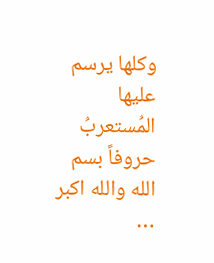وكلها يرسم عليها المُستعربُ حروفاً بسم الله والله اكبر …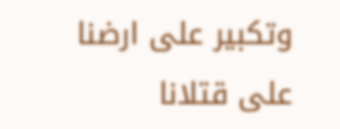وتكبير على ارضنا على قتلانا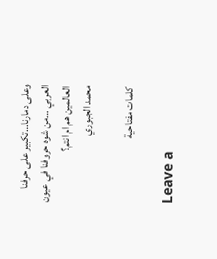وعلى دمارنا…تكبير على حرفنا العربي …من شوه حروفنا في عيون العالمين هم ام انتم؟
محمد الجبوري

كلمات مفتاحية

Leave a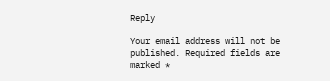Reply

Your email address will not be published. Required fields are marked *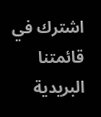اشترك في قائمتنا البريدية